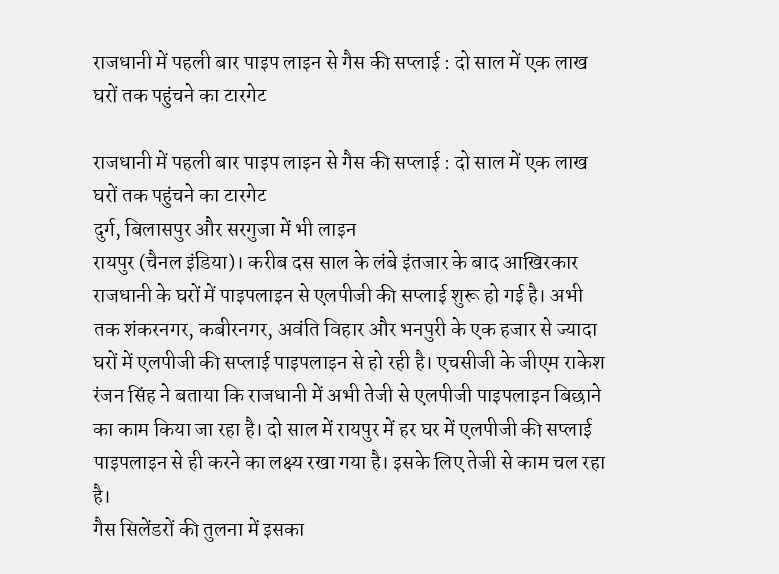राजधानी में पहली बार पाइप लाइन से गैस की सप्लाई : दो साल में एक लाख घरों तक पहुंचने का टारगेट

राजधानी में पहली बार पाइप लाइन से गैस की सप्लाई : दो साल में एक लाख घरों तक पहुंचने का टारगेट
दुर्ग, बिलासपुर और सरगुजा में भी लाइन
रायपुर (चैनल इंडिया)। करीब दस साल के लंबे इंतजार के बाद आखिरकार राजधानी के घरों में पाइपलाइन से एलपीजी की सप्लाई शुरू हो गई है। अभी तक शंकरनगर, कबीरनगर, अवंति विहार और भनपुरी के एक हजार से ज्यादा घरों में एलपीजी की सप्लाई पाइपलाइन से हो रही है। एचसीजी के जीएम राकेश रंजन सिंह ने बताया कि राजधानी में अभी तेजी से एलपीजी पाइपलाइन बिछाने का काम किया जा रहा है। दो साल में रायपुर में हर घर में एलपीजी की सप्लाई पाइपलाइन से ही करने का लक्ष्य रखा गया है। इसके लिए तेजी से काम चल रहा है।
गैस सिलेंडरों की तुलना में इसका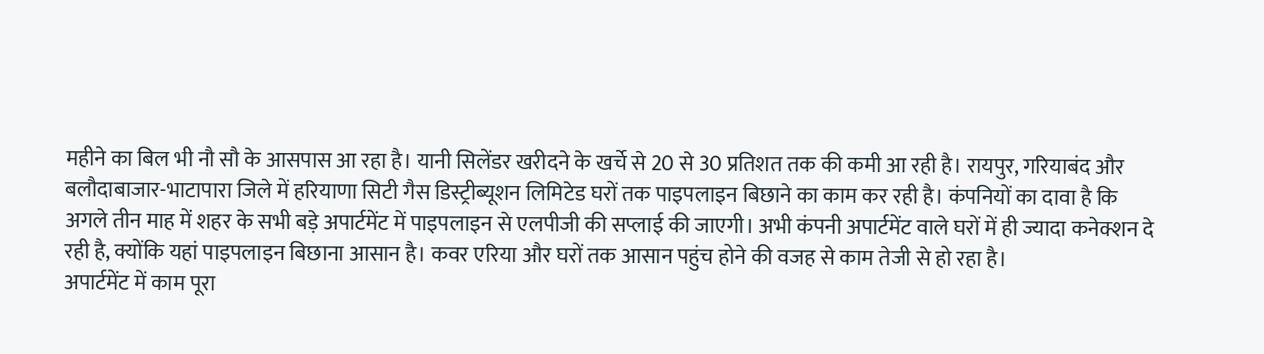महीने का बिल भी नौ सौ के आसपास आ रहा है। यानी सिलेंडर खरीदने के खर्चे से 20 से 30 प्रतिशत तक की कमी आ रही है। रायपुर, गरियाबंद और बलौदाबाजार-भाटापारा जिले में हरियाणा सिटी गैस डिस्ट्रीब्यूशन लिमिटेड घरों तक पाइपलाइन बिछाने का काम कर रही है। कंपनियों का दावा है कि अगले तीन माह में शहर के सभी बड़े अपार्टमेंट में पाइपलाइन से एलपीजी की सप्लाई की जाएगी। अभी कंपनी अपार्टमेंट वाले घरों में ही ज्यादा कनेक्शन दे रही है, क्योंकि यहां पाइपलाइन बिछाना आसान है। कवर एरिया और घरों तक आसान पहुंच होने की वजह से काम तेजी से हो रहा है।
अपार्टमेंट में काम पूरा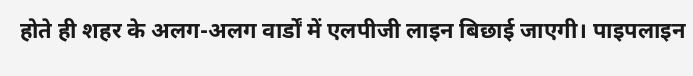होते ही शहर के अलग-अलग वार्डों में एलपीजी लाइन बिछाई जाएगी। पाइपलाइन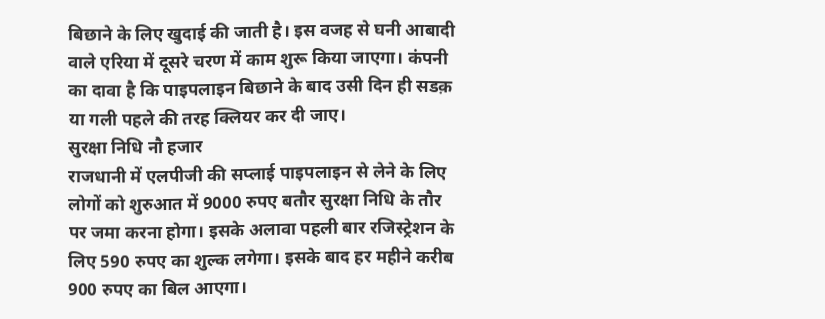बिछाने के लिए खुदाई की जाती है। इस वजह से घनी आबादी वाले एरिया में दूसरे चरण में काम शुरू किया जाएगा। कंपनी का दावा है कि पाइपलाइन बिछाने के बाद उसी दिन ही सडक़ या गली पहले की तरह क्लियर कर दी जाए।
सुरक्षा निधि नौ हजार
राजधानी में एलपीजी की सप्लाई पाइपलाइन से लेने के लिए लोगों को शुरुआत में 9000 रुपए बतौर सुरक्षा निधि के तौर पर जमा करना होगा। इसके अलावा पहली बार रजिस्ट्रेशन के लिए 590 रुपए का शुल्क लगेगा। इसके बाद हर महीने करीब 900 रुपए का बिल आएगा।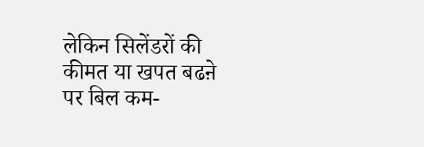लेकिन सिलेंडरों की कीमत या खपत बढऩे पर बिल कम-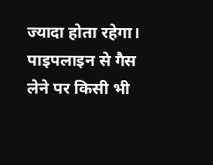ज्यादा होता रहेगा। पाइपलाइन से गैस लेने पर किसी भी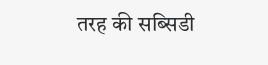तरह की सब्सिडी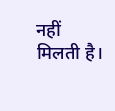नहीं मिलती है।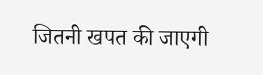जितनी खपत की जाएगी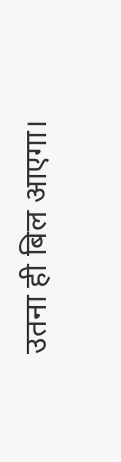उतना ही बिल आएगा।